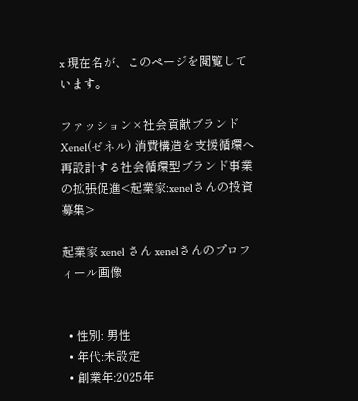x 現在名が、このページを閲覧しています。

ファッション×社会貢献ブランドXenel(ゼネル) 消費構造を支援循環へ再設計する社会循環型ブランド事業の拡張促進<起業家:xenelさんの投資募集>

起業家 xenel さん xenelさんのプロフィール画像


  • 性別: 男性
  • 年代:未設定
  • 創業年:2025年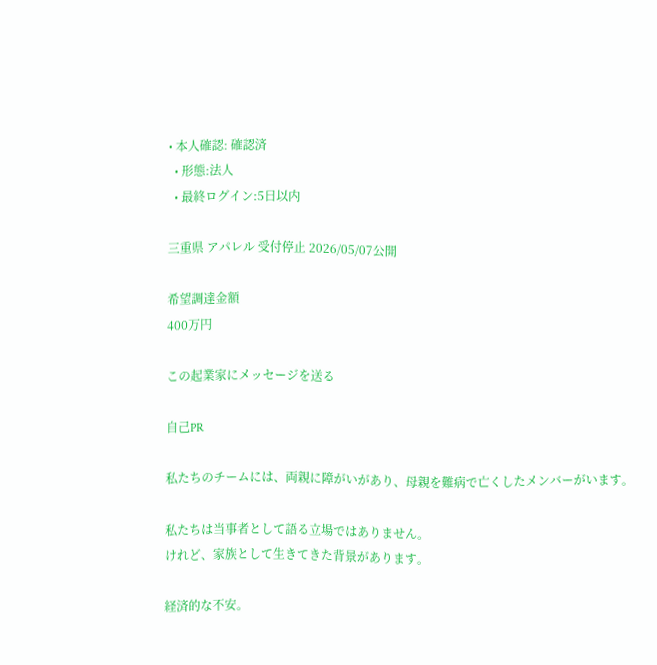• 本人確認: 確認済
  • 形態:法人
  • 最終ログイン:5日以内

三重県 アパレル 受付停止 2026/05/07公開

希望調達金額
400万円

この起業家にメッセージを送る

自己PR

私たちのチームには、両親に障がいがあり、母親を難病で亡くしたメンバーがいます。

私たちは当事者として語る立場ではありません。
けれど、家族として生きてきた背景があります。

経済的な不安。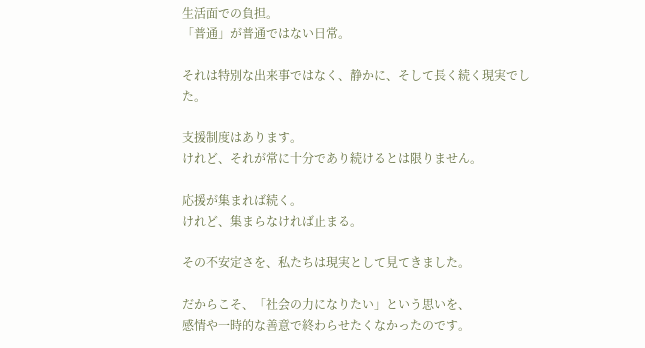生活面での負担。
「普通」が普通ではない日常。

それは特別な出来事ではなく、静かに、そして長く続く現実でした。

支援制度はあります。
けれど、それが常に十分であり続けるとは限りません。

応援が集まれば続く。
けれど、集まらなければ止まる。

その不安定さを、私たちは現実として見てきました。

だからこそ、「社会の力になりたい」という思いを、
感情や一時的な善意で終わらせたくなかったのです。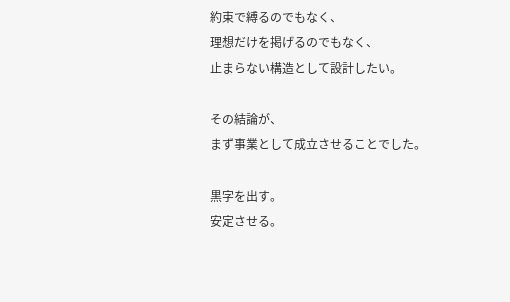約束で縛るのでもなく、
理想だけを掲げるのでもなく、
止まらない構造として設計したい。

その結論が、
まず事業として成立させることでした。

黒字を出す。
安定させる。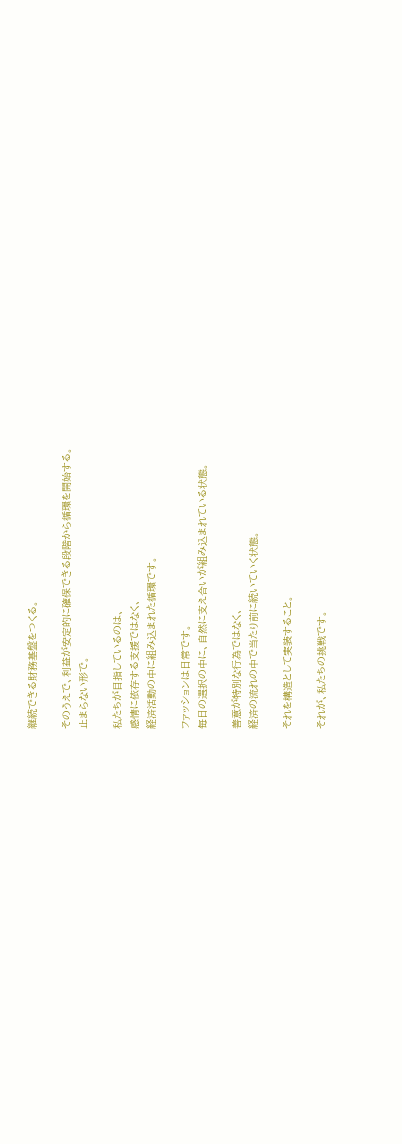継続できる財務基盤をつくる。

そのうえで、利益が安定的に確保できる段階から循環を開始する。
止まらない形で。

私たちが目指しているのは、
感情に依存する支援ではなく、
経済活動の中に組み込まれた循環です。

ファッションは日常です。
毎日の選択の中に、自然に支え合いが組み込まれている状態。

善意が特別な行為ではなく、
経済の流れの中で当たり前に続いていく状態。

それを構造として実装すること。

それが、私たちの挑戦です。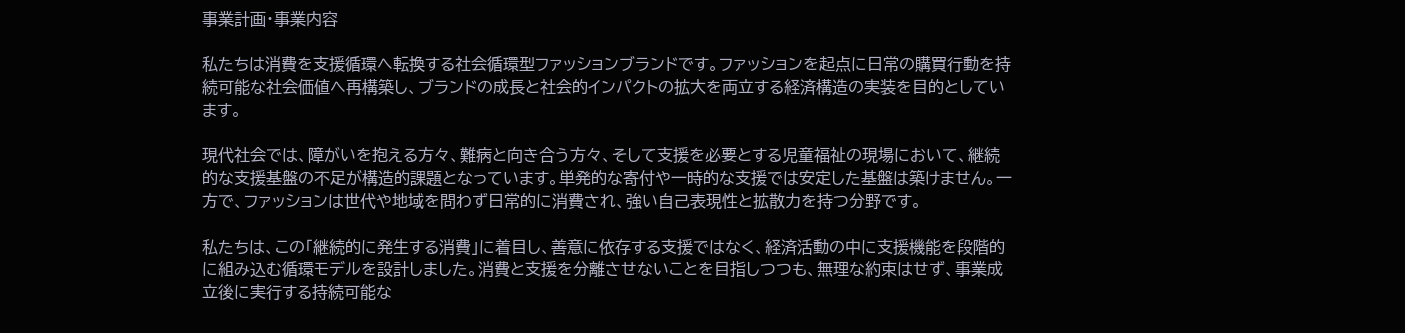事業計画・事業内容

私たちは消費を支援循環へ転換する社会循環型ファッションブランドです。ファッションを起点に日常の購買行動を持続可能な社会価値へ再構築し、ブランドの成長と社会的インパクトの拡大を両立する経済構造の実装を目的としています。

現代社会では、障がいを抱える方々、難病と向き合う方々、そして支援を必要とする児童福祉の現場において、継続的な支援基盤の不足が構造的課題となっています。単発的な寄付や一時的な支援では安定した基盤は築けません。一方で、ファッションは世代や地域を問わず日常的に消費され、強い自己表現性と拡散力を持つ分野です。

私たちは、この「継続的に発生する消費」に着目し、善意に依存する支援ではなく、経済活動の中に支援機能を段階的に組み込む循環モデルを設計しました。消費と支援を分離させないことを目指しつつも、無理な約束はせず、事業成立後に実行する持続可能な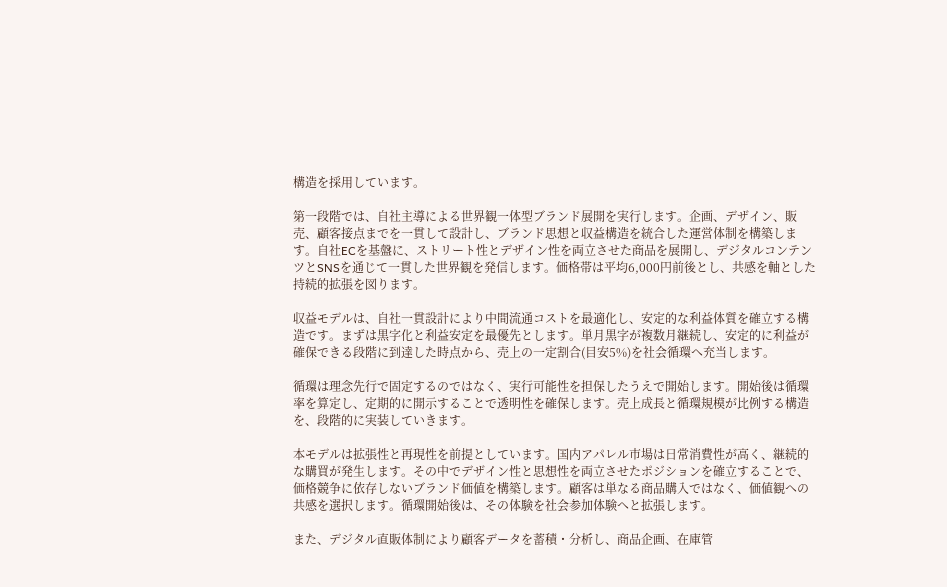構造を採用しています。

第一段階では、自社主導による世界観一体型ブランド展開を実行します。企画、デザイン、販売、顧客接点までを一貫して設計し、ブランド思想と収益構造を統合した運営体制を構築します。自社ECを基盤に、ストリート性とデザイン性を両立させた商品を展開し、デジタルコンテンツとSNSを通じて一貫した世界観を発信します。価格帯は平均6,000円前後とし、共感を軸とした持続的拡張を図ります。

収益モデルは、自社一貫設計により中間流通コストを最適化し、安定的な利益体質を確立する構造です。まずは黒字化と利益安定を最優先とします。単月黒字が複数月継続し、安定的に利益が確保できる段階に到達した時点から、売上の一定割合(目安5%)を社会循環へ充当します。

循環は理念先行で固定するのではなく、実行可能性を担保したうえで開始します。開始後は循環率を算定し、定期的に開示することで透明性を確保します。売上成長と循環規模が比例する構造を、段階的に実装していきます。

本モデルは拡張性と再現性を前提としています。国内アパレル市場は日常消費性が高く、継続的な購買が発生します。その中でデザイン性と思想性を両立させたポジションを確立することで、価格競争に依存しないブランド価値を構築します。顧客は単なる商品購入ではなく、価値観への共感を選択します。循環開始後は、その体験を社会参加体験へと拡張します。

また、デジタル直販体制により顧客データを蓄積・分析し、商品企画、在庫管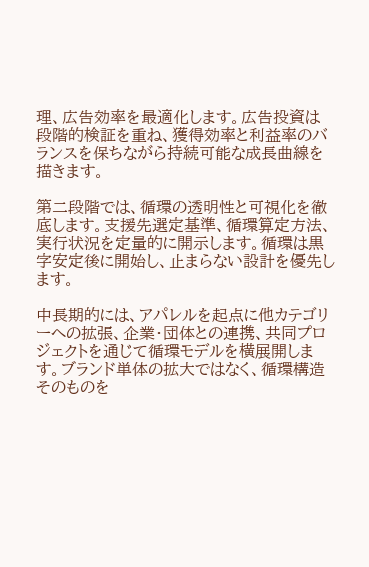理、広告効率を最適化します。広告投資は段階的検証を重ね、獲得効率と利益率のバランスを保ちながら持続可能な成長曲線を描きます。

第二段階では、循環の透明性と可視化を徹底します。支援先選定基準、循環算定方法、実行状況を定量的に開示します。循環は黒字安定後に開始し、止まらない設計を優先します。

中長期的には、アパレルを起点に他カテゴリーへの拡張、企業・団体との連携、共同プロジェクトを通じて循環モデルを横展開します。ブランド単体の拡大ではなく、循環構造そのものを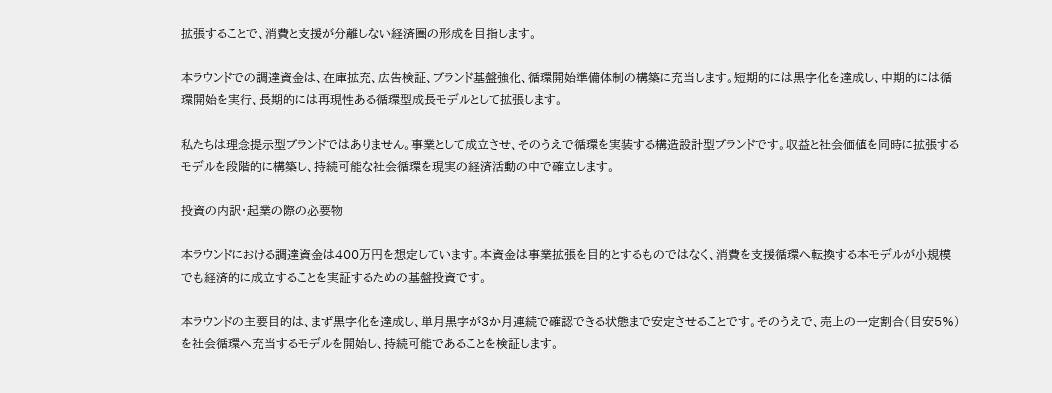拡張することで、消費と支援が分離しない経済圏の形成を目指します。

本ラウンドでの調達資金は、在庫拡充、広告検証、ブランド基盤強化、循環開始準備体制の構築に充当します。短期的には黒字化を達成し、中期的には循環開始を実行、長期的には再現性ある循環型成長モデルとして拡張します。

私たちは理念提示型ブランドではありません。事業として成立させ、そのうえで循環を実装する構造設計型ブランドです。収益と社会価値を同時に拡張するモデルを段階的に構築し、持続可能な社会循環を現実の経済活動の中で確立します。

投資の内訳・起業の際の必要物

本ラウンドにおける調達資金は400万円を想定しています。本資金は事業拡張を目的とするものではなく、消費を支援循環へ転換する本モデルが小規模でも経済的に成立することを実証するための基盤投資です。

本ラウンドの主要目的は、まず黒字化を達成し、単月黒字が3か月連続で確認できる状態まで安定させることです。そのうえで、売上の一定割合(目安5%)を社会循環へ充当するモデルを開始し、持続可能であることを検証します。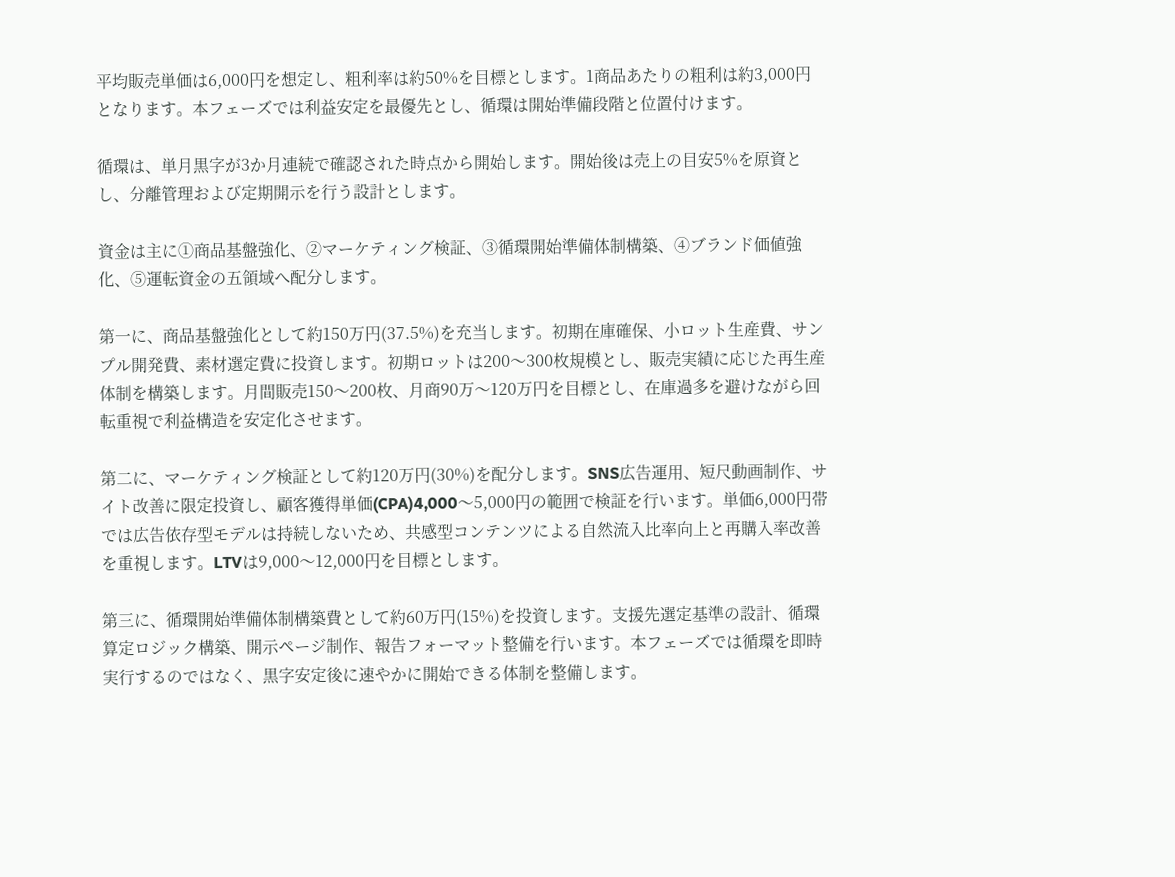平均販売単価は6,000円を想定し、粗利率は約50%を目標とします。1商品あたりの粗利は約3,000円となります。本フェーズでは利益安定を最優先とし、循環は開始準備段階と位置付けます。

循環は、単月黒字が3か月連続で確認された時点から開始します。開始後は売上の目安5%を原資とし、分離管理および定期開示を行う設計とします。

資金は主に①商品基盤強化、②マーケティング検証、③循環開始準備体制構築、④ブランド価値強化、⑤運転資金の五領域へ配分します。

第一に、商品基盤強化として約150万円(37.5%)を充当します。初期在庫確保、小ロット生産費、サンプル開発費、素材選定費に投資します。初期ロットは200〜300枚規模とし、販売実績に応じた再生産体制を構築します。月間販売150〜200枚、月商90万〜120万円を目標とし、在庫過多を避けながら回転重視で利益構造を安定化させます。

第二に、マーケティング検証として約120万円(30%)を配分します。SNS広告運用、短尺動画制作、サイト改善に限定投資し、顧客獲得単価(CPA)4,000〜5,000円の範囲で検証を行います。単価6,000円帯では広告依存型モデルは持続しないため、共感型コンテンツによる自然流入比率向上と再購入率改善を重視します。LTVは9,000〜12,000円を目標とします。

第三に、循環開始準備体制構築費として約60万円(15%)を投資します。支援先選定基準の設計、循環算定ロジック構築、開示ページ制作、報告フォーマット整備を行います。本フェーズでは循環を即時実行するのではなく、黒字安定後に速やかに開始できる体制を整備します。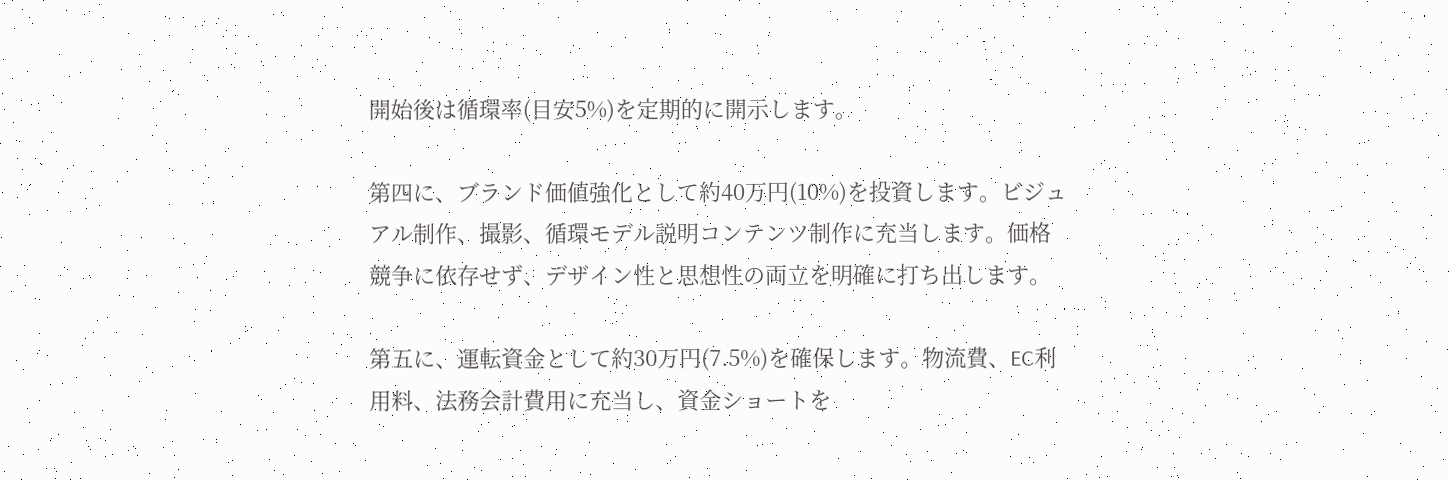開始後は循環率(目安5%)を定期的に開示します。

第四に、ブランド価値強化として約40万円(10%)を投資します。ビジュアル制作、撮影、循環モデル説明コンテンツ制作に充当します。価格競争に依存せず、デザイン性と思想性の両立を明確に打ち出します。

第五に、運転資金として約30万円(7.5%)を確保します。物流費、EC利用料、法務会計費用に充当し、資金ショートを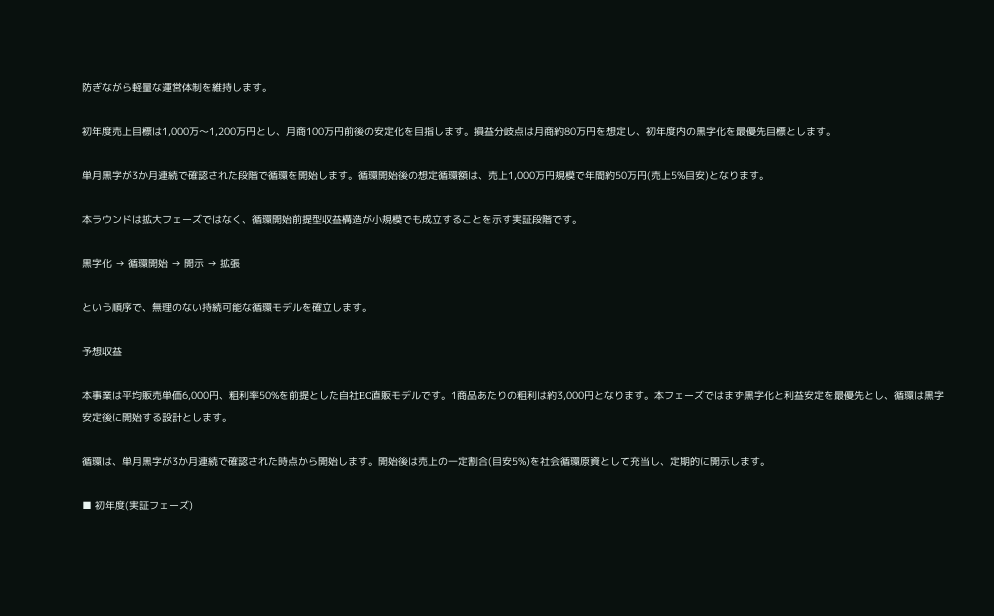防ぎながら軽量な運営体制を維持します。

初年度売上目標は1,000万〜1,200万円とし、月商100万円前後の安定化を目指します。損益分岐点は月商約80万円を想定し、初年度内の黒字化を最優先目標とします。

単月黒字が3か月連続で確認された段階で循環を開始します。循環開始後の想定循環額は、売上1,000万円規模で年間約50万円(売上5%目安)となります。

本ラウンドは拡大フェーズではなく、循環開始前提型収益構造が小規模でも成立することを示す実証段階です。

黒字化 → 循環開始 → 開示 → 拡張

という順序で、無理のない持続可能な循環モデルを確立します。

予想収益

本事業は平均販売単価6,000円、粗利率50%を前提とした自社EC直販モデルです。1商品あたりの粗利は約3,000円となります。本フェーズではまず黒字化と利益安定を最優先とし、循環は黒字安定後に開始する設計とします。

循環は、単月黒字が3か月連続で確認された時点から開始します。開始後は売上の一定割合(目安5%)を社会循環原資として充当し、定期的に開示します。

■ 初年度(実証フェーズ)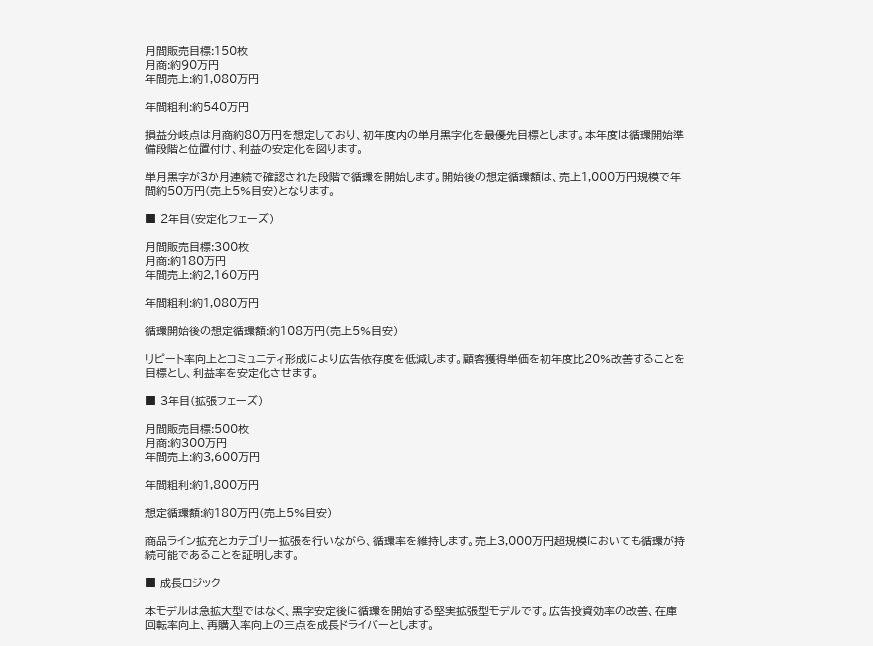月間販売目標:150枚
月商:約90万円
年間売上:約1,080万円

年間粗利:約540万円

損益分岐点は月商約80万円を想定しており、初年度内の単月黒字化を最優先目標とします。本年度は循環開始準備段階と位置付け、利益の安定化を図ります。

単月黒字が3か月連続で確認された段階で循環を開始します。開始後の想定循環額は、売上1,000万円規模で年間約50万円(売上5%目安)となります。

■ 2年目(安定化フェーズ)

月間販売目標:300枚
月商:約180万円
年間売上:約2,160万円

年間粗利:約1,080万円

循環開始後の想定循環額:約108万円(売上5%目安)

リピート率向上とコミュニティ形成により広告依存度を低減します。顧客獲得単価を初年度比20%改善することを目標とし、利益率を安定化させます。

■ 3年目(拡張フェーズ)

月間販売目標:500枚
月商:約300万円
年間売上:約3,600万円

年間粗利:約1,800万円

想定循環額:約180万円(売上5%目安)

商品ライン拡充とカテゴリー拡張を行いながら、循環率を維持します。売上3,000万円超規模においても循環が持続可能であることを証明します。

■ 成長ロジック

本モデルは急拡大型ではなく、黒字安定後に循環を開始する堅実拡張型モデルです。広告投資効率の改善、在庫回転率向上、再購入率向上の三点を成長ドライバーとします。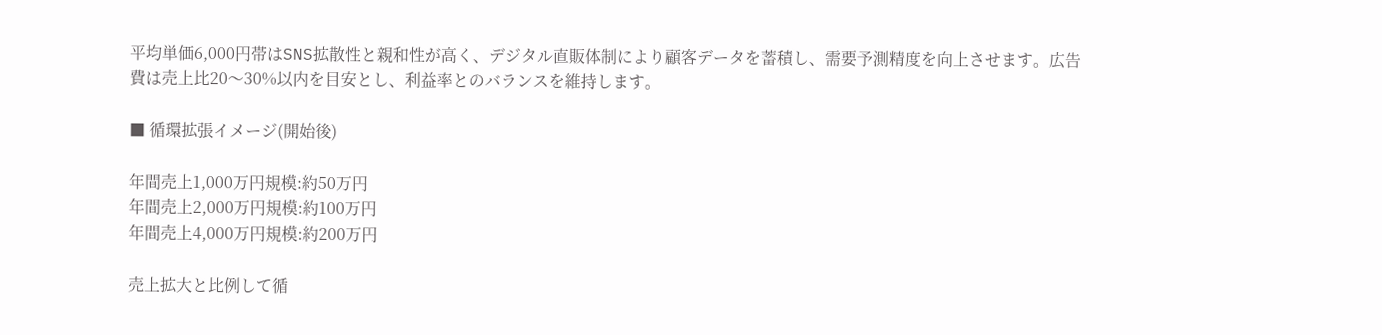平均単価6,000円帯はSNS拡散性と親和性が高く、デジタル直販体制により顧客データを蓄積し、需要予測精度を向上させます。広告費は売上比20〜30%以内を目安とし、利益率とのバランスを維持します。

■ 循環拡張イメージ(開始後)

年間売上1,000万円規模:約50万円
年間売上2,000万円規模:約100万円
年間売上4,000万円規模:約200万円

売上拡大と比例して循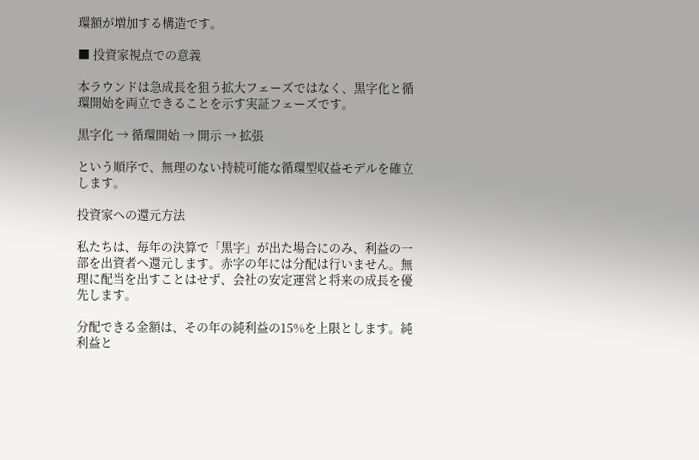環額が増加する構造です。

■ 投資家視点での意義

本ラウンドは急成長を狙う拡大フェーズではなく、黒字化と循環開始を両立できることを示す実証フェーズです。

黒字化 → 循環開始 → 開示 → 拡張

という順序で、無理のない持続可能な循環型収益モデルを確立します。

投資家への還元方法

私たちは、毎年の決算で「黒字」が出た場合にのみ、利益の一部を出資者へ還元します。赤字の年には分配は行いません。無理に配当を出すことはせず、会社の安定運営と将来の成長を優先します。

分配できる金額は、その年の純利益の15%を上限とします。純利益と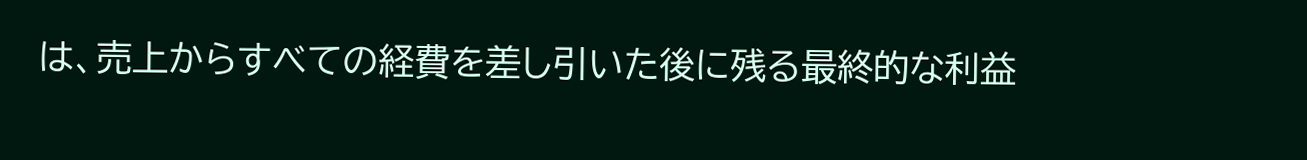は、売上からすべての経費を差し引いた後に残る最終的な利益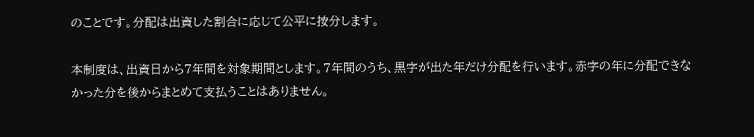のことです。分配は出資した割合に応じて公平に按分します。

本制度は、出資日から7年間を対象期間とします。7年間のうち、黒字が出た年だけ分配を行います。赤字の年に分配できなかった分を後からまとめて支払うことはありません。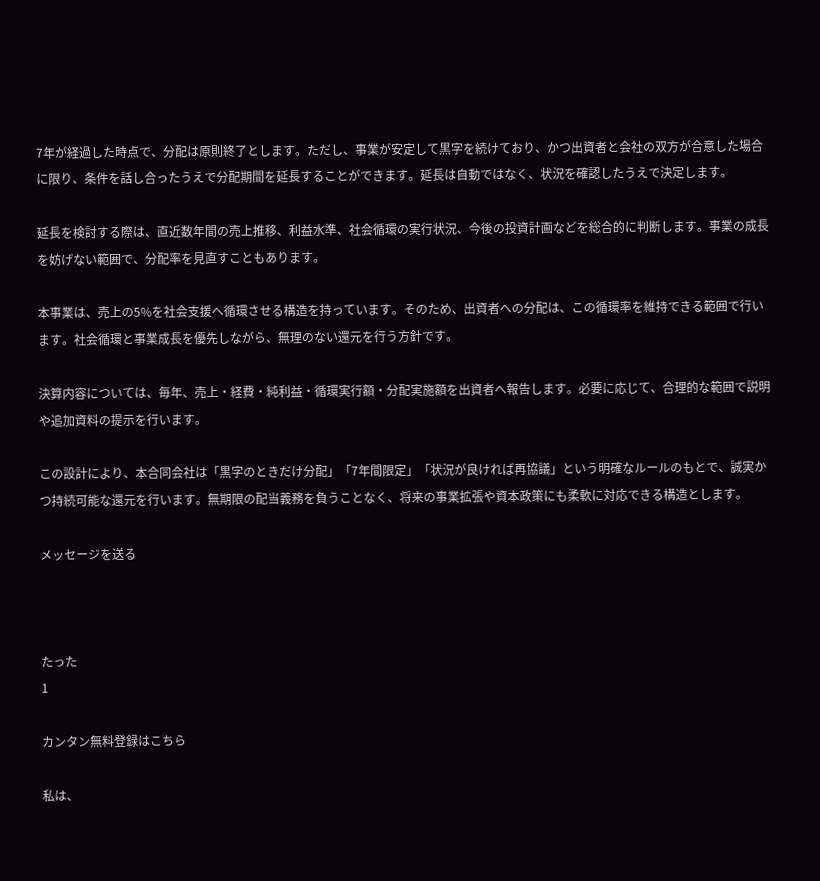7年が経過した時点で、分配は原則終了とします。ただし、事業が安定して黒字を続けており、かつ出資者と会社の双方が合意した場合に限り、条件を話し合ったうえで分配期間を延長することができます。延長は自動ではなく、状況を確認したうえで決定します。

延長を検討する際は、直近数年間の売上推移、利益水準、社会循環の実行状況、今後の投資計画などを総合的に判断します。事業の成長を妨げない範囲で、分配率を見直すこともあります。

本事業は、売上の5%を社会支援へ循環させる構造を持っています。そのため、出資者への分配は、この循環率を維持できる範囲で行います。社会循環と事業成長を優先しながら、無理のない還元を行う方針です。

決算内容については、毎年、売上・経費・純利益・循環実行額・分配実施額を出資者へ報告します。必要に応じて、合理的な範囲で説明や追加資料の提示を行います。

この設計により、本合同会社は「黒字のときだけ分配」「7年間限定」「状況が良ければ再協議」という明確なルールのもとで、誠実かつ持続可能な還元を行います。無期限の配当義務を負うことなく、将来の事業拡張や資本政策にも柔軟に対応できる構造とします。

メッセージを送る



たった
1

カンタン無料登録はこちら

私は、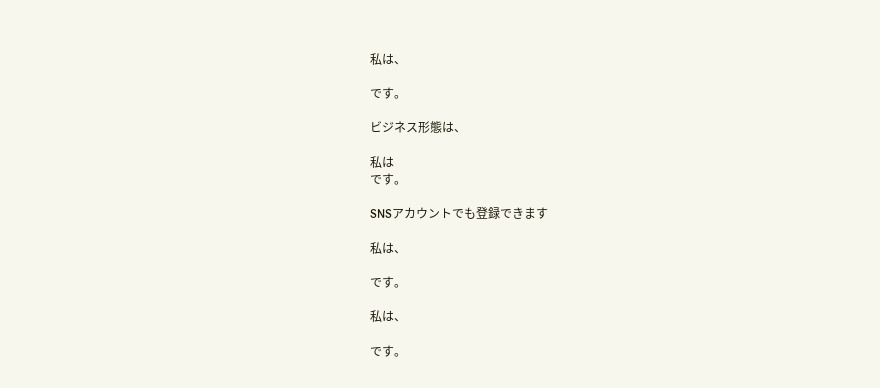私は、

です。

ビジネス形態は、

私は
です。

SNSアカウントでも登録できます

私は、

です。

私は、

です。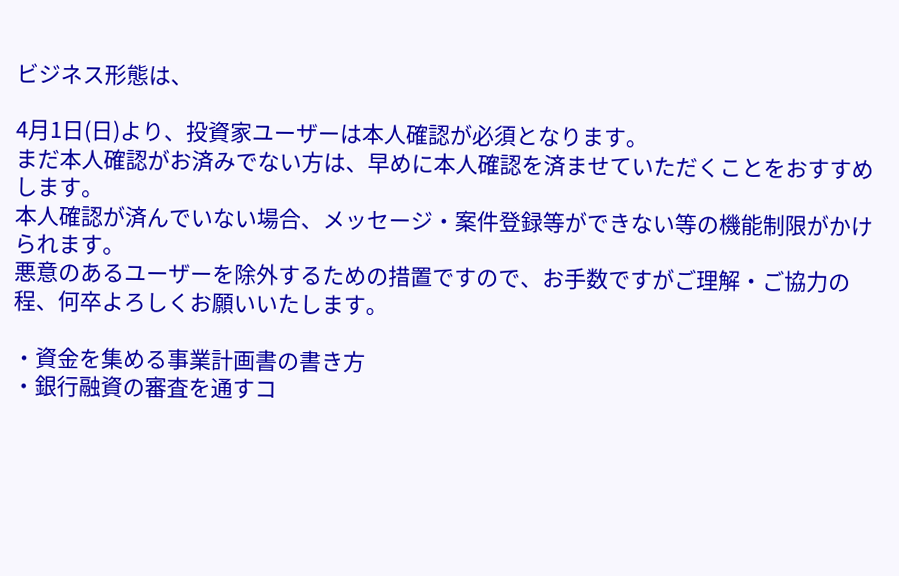ビジネス形態は、

4月1日(日)より、投資家ユーザーは本人確認が必須となります。
まだ本人確認がお済みでない方は、早めに本人確認を済ませていただくことをおすすめします。
本人確認が済んでいない場合、メッセージ・案件登録等ができない等の機能制限がかけられます。
悪意のあるユーザーを除外するための措置ですので、お手数ですがご理解・ご協力の程、何卒よろしくお願いいたします。

・資金を集める事業計画書の書き方
・銀行融資の審査を通すコ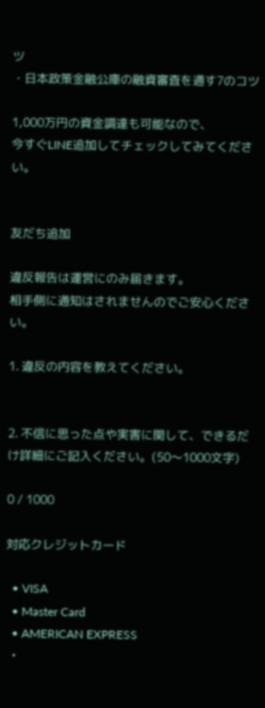ツ
・日本政策金融公庫の融資審査を通す7のコツ

1,000万円の資金調達も可能なので、
今すぐLINE追加してチェックしてみてください。


友だち追加

違反報告は運営にのみ届きます。
相手側に通知はされませんのでご安心ください。

1. 違反の内容を教えてください。


2. 不信に思った点や実害に関して、できるだけ詳細にご記入ください。(50〜1000文字)

0 / 1000

対応クレジットカード

  • VISA
  • Master Card
  • AMERICAN EXPRESS
  •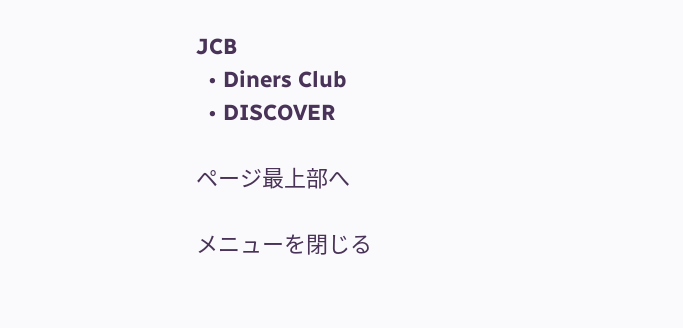JCB
  • Diners Club
  • DISCOVER

ページ最上部へ

メニューを閉じる